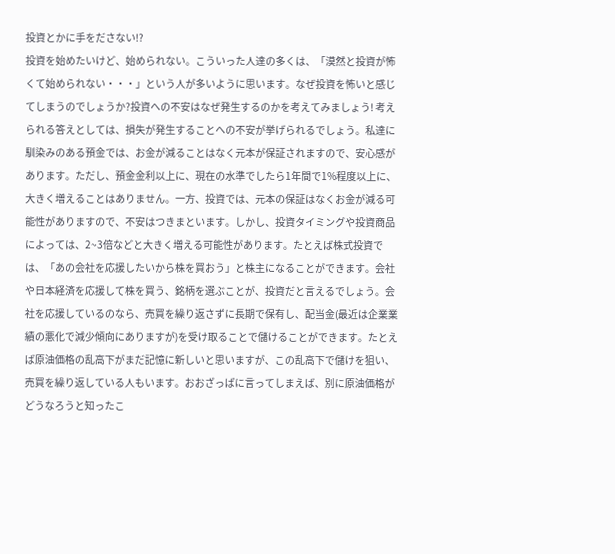投資とかに手をださない!?
投資を始めたいけど、始められない。こういった人達の多くは、「漠然と投資が怖くて始められない・・・」という人が多いように思います。なぜ投資を怖いと感じてしまうのでしょうか?投資への不安はなぜ発生するのかを考えてみましょう! 考えられる答えとしては、損失が発生することへの不安が挙げられるでしょう。私達に馴染みのある預金では、お金が減ることはなく元本が保証されますので、安心感があります。ただし、預金金利以上に、現在の水準でしたら1年間で1%程度以上に、大きく増えることはありません。一方、投資では、元本の保証はなくお金が減る可能性がありますので、不安はつきまといます。しかし、投資タイミングや投資商品によっては、2~3倍などと大きく増える可能性があります。たとえば株式投資では、「あの会社を応援したいから株を買おう」と株主になることができます。会社や日本経済を応援して株を買う、銘柄を選ぶことが、投資だと言えるでしょう。会社を応援しているのなら、売買を繰り返さずに長期で保有し、配当金(最近は企業業績の悪化で減少傾向にありますが)を受け取ることで儲けることができます。たとえば原油価格の乱高下がまだ記憶に新しいと思いますが、この乱高下で儲けを狙い、売買を繰り返している人もいます。おおざっぱに言ってしまえば、別に原油価格がどうなろうと知ったこ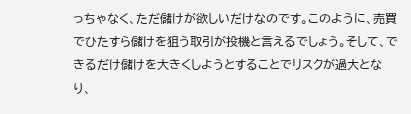っちゃなく、ただ儲けが欲しいだけなのです。このように、売買でひたすら儲けを狙う取引が投機と言えるでしょう。そして、できるだけ儲けを大きくしようとすることでリスクが過大となり、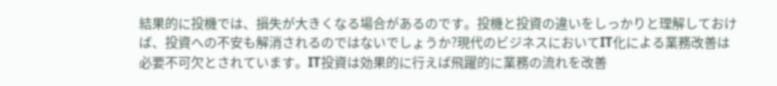結果的に投機では、損失が大きくなる場合があるのです。投機と投資の違いをしっかりと理解しておけば、投資への不安も解消されるのではないでしょうか?現代のビジネスにおいてIT化による業務改善は必要不可欠とされています。IT投資は効果的に行えば飛躍的に業務の流れを改善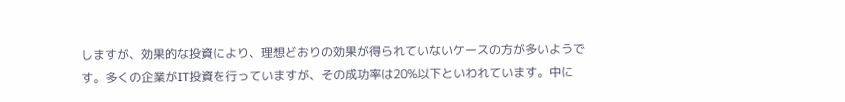しますが、効果的な投資により、理想どおりの効果が得られていないケースの方が多いようです。多くの企業がIT投資を行っていますが、その成功率は20%以下といわれています。中に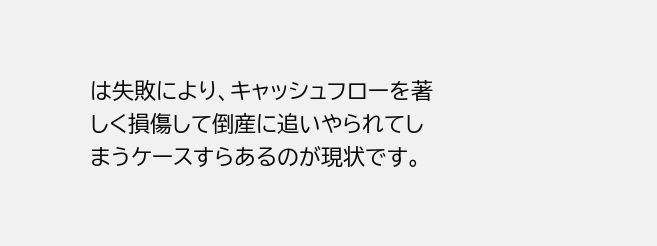は失敗により、キャッシュフローを著しく損傷して倒産に追いやられてしまうケースすらあるのが現状です。